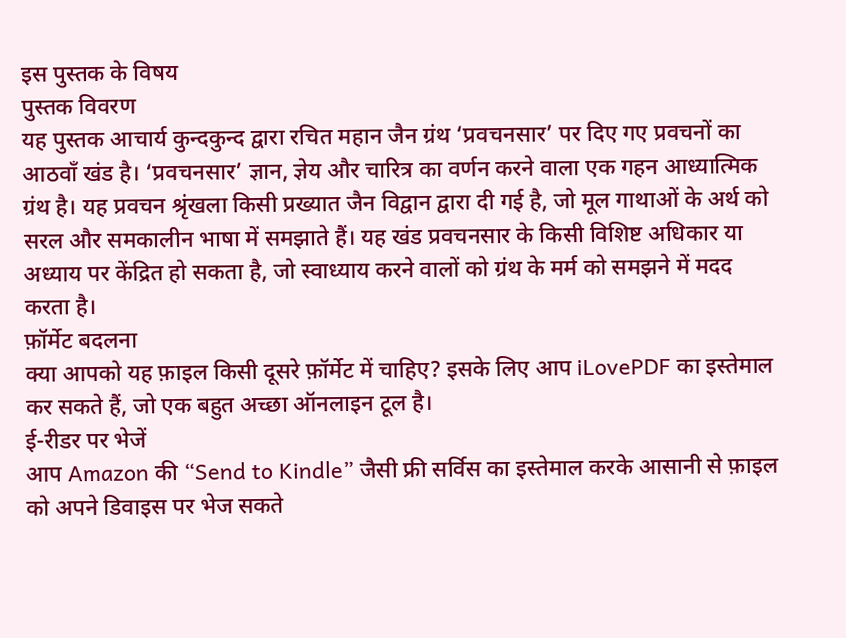इस पुस्तक के विषय
पुस्तक विवरण
यह पुस्तक आचार्य कुन्दकुन्द द्वारा रचित महान जैन ग्रंथ ‘प्रवचनसार’ पर दिए गए प्रवचनों का आठवाँ खंड है। ‘प्रवचनसार’ ज्ञान, ज्ञेय और चारित्र का वर्णन करने वाला एक गहन आध्यात्मिक ग्रंथ है। यह प्रवचन श्रृंखला किसी प्रख्यात जैन विद्वान द्वारा दी गई है, जो मूल गाथाओं के अर्थ को सरल और समकालीन भाषा में समझाते हैं। यह खंड प्रवचनसार के किसी विशिष्ट अधिकार या अध्याय पर केंद्रित हो सकता है, जो स्वाध्याय करने वालों को ग्रंथ के मर्म को समझने में मदद करता है।
फ़ॉर्मेट बदलना
क्या आपको यह फ़ाइल किसी दूसरे फ़ॉर्मेट में चाहिए? इसके लिए आप iLovePDF का इस्तेमाल कर सकते हैं, जो एक बहुत अच्छा ऑनलाइन टूल है।
ई-रीडर पर भेजें
आप Amazon की “Send to Kindle” जैसी फ्री सर्विस का इस्तेमाल करके आसानी से फ़ाइल को अपने डिवाइस पर भेज सकते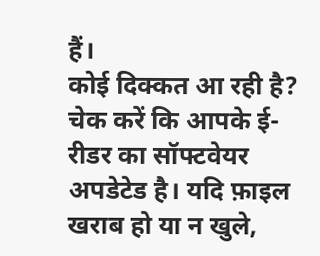हैं।
कोई दिक्कत आ रही है?
चेक करें कि आपके ई-रीडर का सॉफ्टवेयर अपडेटेड है। यदि फ़ाइल खराब हो या न खुले,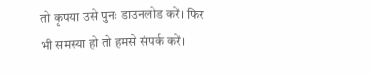तो कृपया उसे पुनः डाउनलोड करें। फिर भी समस्या हो तो हमसे संपर्क करें।